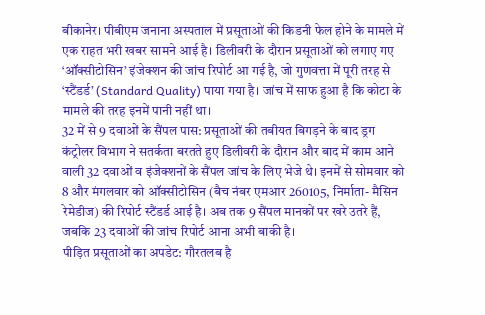बीकानेर। पीबीएम जनाना अस्पताल में प्रसूताओं की किडनी फेल होने के मामले में एक राहत भरी खबर सामने आई है। डिलीवरी के दौरान प्रसूताओं को लगाए गए ‘ऑक्सीटोसिन’ इंजेक्शन की जांच रिपोर्ट आ गई है, जो गुणवत्ता में पूरी तरह से ‘स्टैंडर्ड’ (Standard Quality) पाया गया है। जांच में साफ हुआ है कि कोटा के मामले की तरह इनमें पानी नहीं था।
32 में से 9 दवाओं के सैंपल पास: प्रसूताओं की तबीयत बिगड़ने के बाद ड्रग कंट्रोलर विभाग ने सतर्कता बरतते हुए डिलीवरी के दौरान और बाद में काम आने वाली 32 दवाओं व इंजेक्शनों के सैंपल जांच के लिए भेजे थे। इनमें से सोमवार को 8 और मंगलवार को ऑक्सीटोसिन (बैच नंबर एमआर 260105, निर्माता- मैसिन रेमेडीज) की रिपोर्ट स्टैंडर्ड आई है। अब तक 9 सैंपल मानकों पर खरे उतरे हैं, जबकि 23 दवाओं की जांच रिपोर्ट आना अभी बाकी है।
पीड़ित प्रसूताओं का अपडेट: गौरतलब है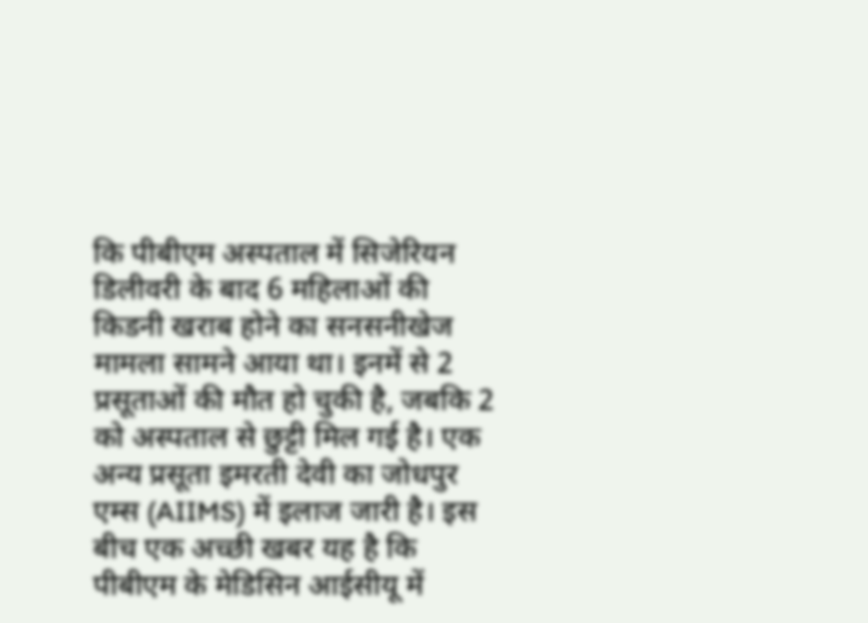कि पीबीएम अस्पताल में सिजेरियन डिलीवरी के बाद 6 महिलाओं की किडनी खराब होने का सनसनीखेज मामला सामने आया था। इनमें से 2 प्रसूताओं की मौत हो चुकी है, जबकि 2 को अस्पताल से छुट्टी मिल गई है। एक अन्य प्रसूता इमरती देवी का जोधपुर एम्स (AIIMS) में इलाज जारी है। इस बीच एक अच्छी खबर यह है कि पीबीएम के मेडिसिन आईसीयू में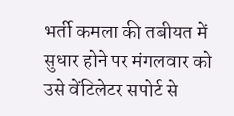भर्ती कमला की तबीयत में सुधार होने पर मंगलवार को उसे वेंटिलेटर सपोर्ट से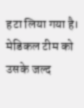हटा लिया गया है। मेडिकल टीम को उसके जल्द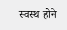स्वस्थ होने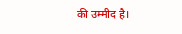की उम्मीद है।